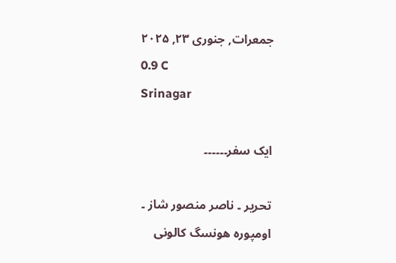جمعرات, جنوری ۲۳, ۲۰۲۵
0.9 C
Srinagar

ایک سفر۔۔۔۔۔۔

تحریر ۔ ناصر منصور شاز ۔
اومپورہ ھونسگ کالونی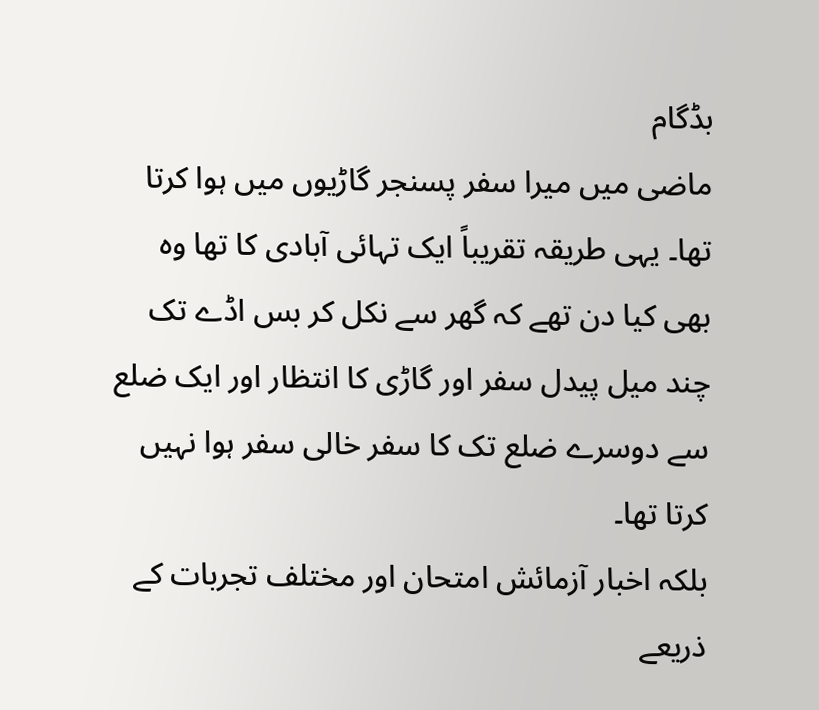بڈگام
ماضی میں میرا سفر پسنجر گاڑیوں میں ہوا کرتا تھا۔ یہی طریقہ تقریباً ایک تہائی آبادی کا تھا وہ بھی کیا دن تھے کہ گھر سے نکل کر بس اڈے تک چند میل پیدل سفر اور گاڑی کا انتظار اور ایک ضلع سے دوسرے ضلع تک کا سفر خالی سفر ہوا نہیں کرتا تھا۔
بلکہ اخبار آزمائش امتحان اور مختلف تجربات کے ذریعے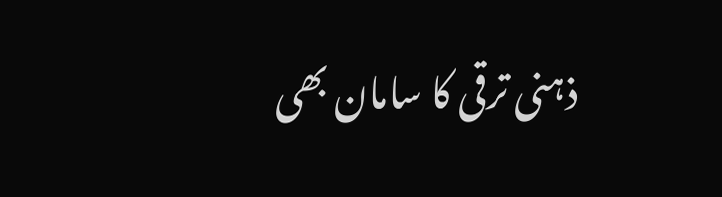ذہنی ترقی کا سامان بھی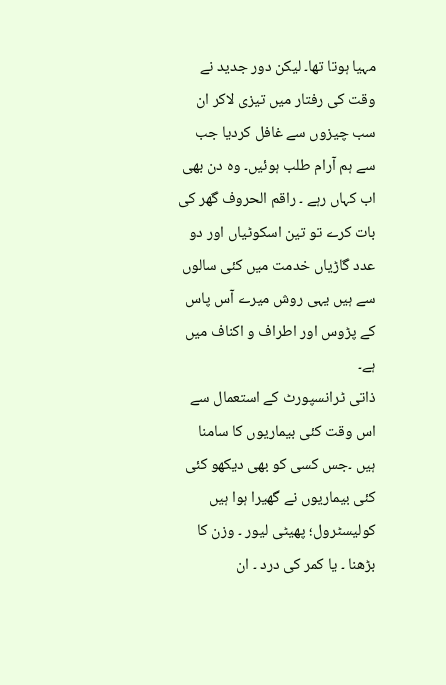مہیا ہوتا تھا۔ لیکن دور جدید نے وقت کی رفتار میں تیزی لاکر ان سب چیزوں سے غافل کردیا جب سے ہم آرام طلب ہوئیں۔ وہ دن بھی اب کہاں رہے ۔ راقم الحروف گھر کی بات کرے تو تین اسکوٹیاں اور دو عدد گاڑیاں خدمت میں کئی سالوں سے ہیں یہی روش میرے آس پاس کے پڑوس اور اطراف و اکناف میں ہے۔
ذاتی ٹرانسپورٹ کے استعمال سے اس وقت کئی بیماریوں کا سامنا ہیں ۔جس کسی کو بھی دیکھو کئی کئی بیماریوں نے گھیرا ہوا ہیں کولیسٹرول؛ پھیٹی لیور ۔ وزن کا بڑھنا ۔ یا کمر کی درد ۔ ان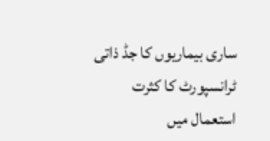ساری بیماریوں کا جڈ ذاتی ٹرانسپورٹ کا کثرت استعمال میں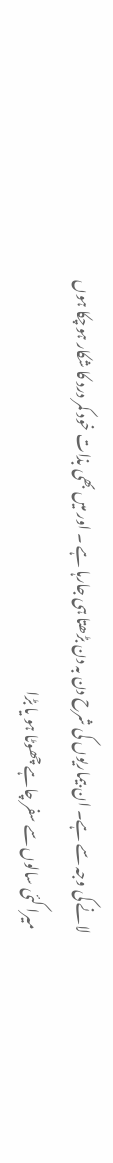لانے کی وجہ سے ہے۔ ان بیماریوں کی شرح دن بہ دن بڑھتا ہی جارہا ہے ۔ اور میں بھی بذات خود کمر درد کا شکار ہوچکا ہوں
 میرا کئی سالوں سے سفر چاہے چھوٹا ہو یا بڑا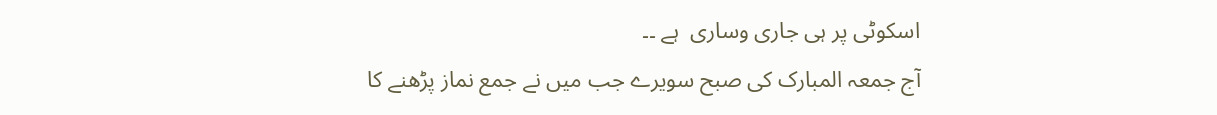اسکوٹی پر ہی جاری وساری  ہے ۔۔
آج جمعہ المبارک کی صبح سویرے جب میں نے جمع نماز پڑھنے کا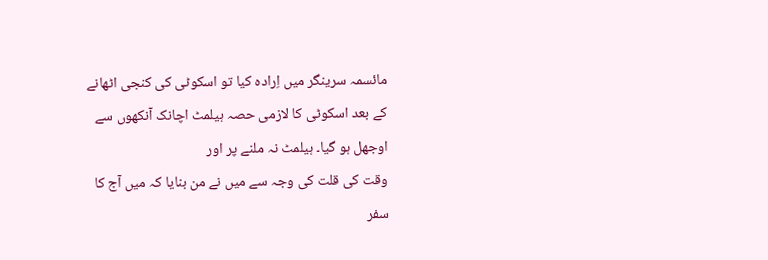مائسمہ سرینگر میں اِرادہ کیا تو اسکوٹی کی کنجی اٹھانے کے بعد اسکوٹی کا لازمی حصہ ہیلمٹ اچانک آنکھوں سے اوجھل ہو گیا۔ ہیلمٹ نہ ملنے پر اور
وقت کی قلت کی وجہ سے میں نے من بنایا کہ میں آج کا سفر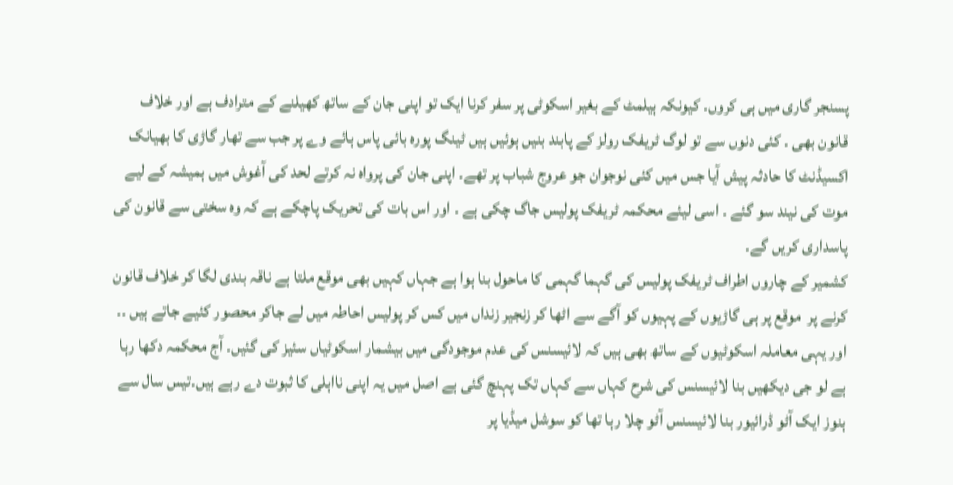پسنجر گاری میں ہی کروں۔ کیونکہ ہیلمٹ کے بغیر اسکوٹی پر سفر کرنا ایک تو اپنی جان کے ساتھ کھیلنے کے مترادف ہے اور خلاف قانون بھی ۔ کئی دنوں سے تو لوگ ٹریفک رولز کے پابند بنیں ہوئیں ہیں ٹینگ پورہ بائی پاس ہائے وے پر جب سے تھار گاڑی کا بھیانک اکسیڈنٹ کا حادثہ پیش آیا جس میں کئی نوجوان جو عروج شباب پر تھے۔ اپنی جان کی پرواہ نہ کرتے لحد کی آغوش میں ہمیشہ کے لیے موت کی نیند سو گئے ۔ اسی لیئے محکمہ ٹریفک پولیس جاگ چکی ہے ۔ اور اس بات کی تحریک پاچکے ہے کہ وہ سختی سے قانون کی پاسداری کریں گے۔
کشمیر کے چاروں اطراف ٹریفک پولیس کی گہما گہمی کا ماحول بنا ہوا ہے جہاں کہیں بھی موقع ملتا ہے ناقہ بندی لگا کر خلاف قانون کرنے پر  موقع پر ہی گاڑیوں کے پہیوں کو آگے سے اٹھا کر زنجیر زنداں میں کس کر پولیس احاطہ میں لے جاکر محصور کئیے جاتے ہیں ۔۔
اور یہی معاملہ اسکوٹیوں کے ساتھ بھی ہیں کہ لائیسنس کی عدم موجودگی میں بیشمار اسکوٹیاں سئیز کی گئیں۔ آج محکمہ دکھا رہا ہے لو جی دیکھیں بنا لائیسنس کی شرح کہاں سے کہاں تک پہنچ گئی ہے اصل میں یہ اپنی نااہلی کا ثبوت دے رہے ہیں۔تیس سال سے ہنوز ایک آٹو ڈرائیور بنا لائیسنس آٹو چلا رہا تھا کو سوشل میڈیا پر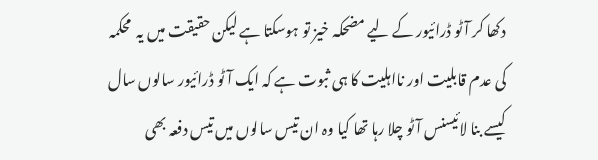دکھا کر آٹو ڈرائیور کے لیے مضحکہ خیز تو ہوسکتا ہے لیکن حقیقت میں یہ  محکمہ کی عدم قابلیت اور نااہلیت کا ہی ثبوت ہے کہ ایک آٹو ڈرائیور سالوں سال کیسے بنا لائیسنس آٹو چلا رہا تھا کیا وہ ان تیس سالوں میں تیس دفعہ بھی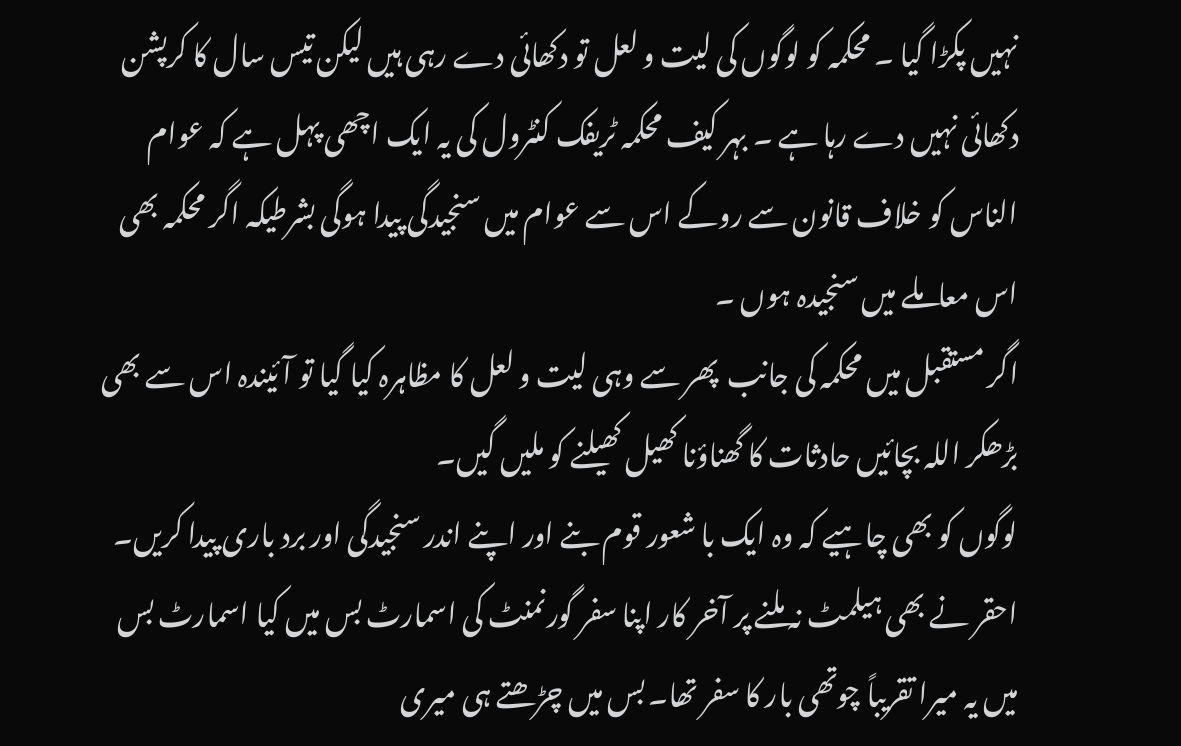نہیں پکڑا گیا ۔ محکمہ کو لوگوں کی لیت و لعل تو دکھائی دے رہی ہیں لیکن تیس سال کا کرپشن دکھائی نہیں دے رہا ہے ۔ بہر کیف محکمہ ٹریفک کنٹرول کی یہ ایک اچھی پہل ہے کہ عوام الناس کو خلاف قانون سے روکے اس سے عوام میں سنجیدگی پیدا ہوگی بشرطیکہ اگر محکمہ بھی اس معاملے میں سنجیدہ ہوں ۔
اگر مستقبل میں محکمہ کی جانب  پھر سے وہی لیت و لعل کا مظاہرہ کیا گیا تو آئیندہ اس سے بھی بڑھکر اللہ بچائیں حادثات کا گھناؤنا کھیل کھیلنے کو ملیں گیں۔
لوگوں کو بھی چاہیے کہ وہ ایک با شعور قوم بنے اور اپنے اندر سنجیدگی اور برد باری پیدا کریں۔
احقر نے بھی ہیلمٹ نہ ملنے پر آخر کار اپنا سفر گورنمنٹ کی اسمارٹ بس میں کیا اسمارٹ بس میں یہ میرا تقریباً چوتھی بار کا سفر تھا۔ بس میں چڑھتے ہی میری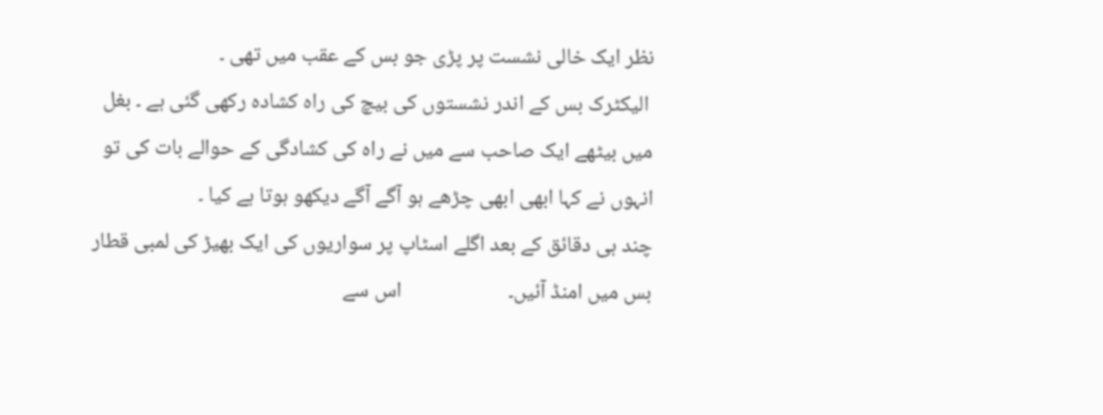نظر ایک خالی نشست پر پڑی جو بس کے عقب میں تھی ۔
 الیکٹرک بس کے اندر نشستوں کی بیچ کی راہ کشادہ رکھی گئی ہے ۔ بغل میں بیٹھے ایک صاحب سے میں نے راہ کی کشادگی کے حوالے بات کی تو انہوں نے کہا ابھی ابھی چڑھے ہو آگے آگے دیکھو ہوتا ہے کیا ۔
چند ہی دقائق کے بعد اگلے اسٹاپ پر سواریوں کی ایک بھیڑ کی لمبی قطار  بس میں امنڈ آئیں۔                      اس سے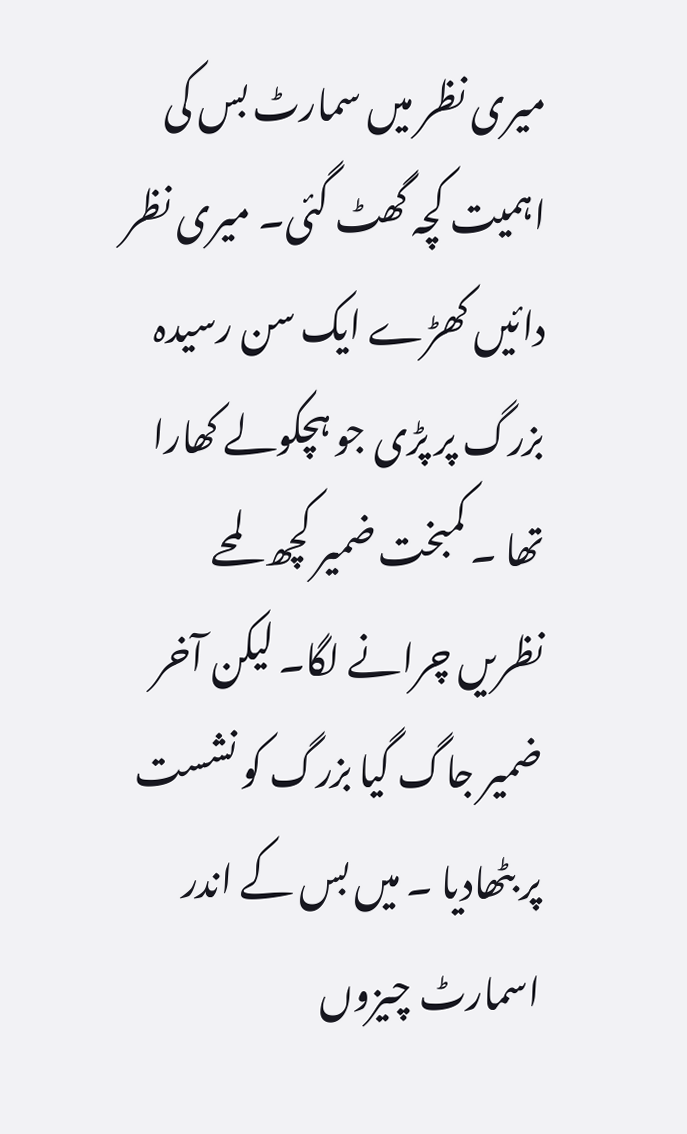میری نظر میں سمارٹ بس کی اہمیت کچہ گھٹ گئی۔ میری نظر دائیں کھڑے ایک سن رسیدہ بزرگ پر پڑی جو ہچکولے کھارا تھا ۔ کمبخت ضمیر کچھ لمحے نظریں چرانے لگا۔ لیکن آخر ضمیر جاگ گیا بزرگ کو نشست پر بٹھادیا ۔ میں بس کے اندر اسمارٹ چیزوں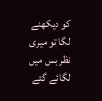کو دیکھنے لگا تو میری نظر بس میں لگائے گئے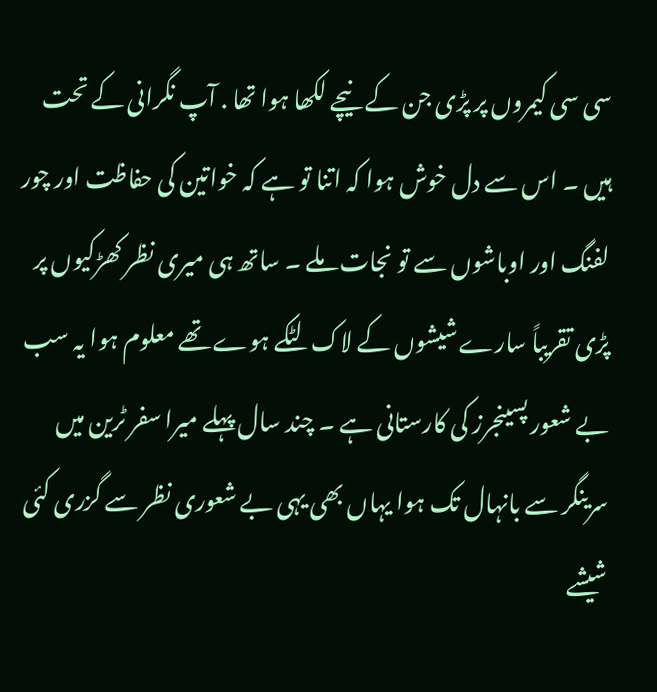سی سی کیمروں پر پڑی جن کے نیچے لکھا ہوا تھا . آپ نگرانی کے تحت ہیں ۔ اس سے دل خوش ہوا کہ اتنا تو ہے کہ خواتین کی حفاظت اور چور لفنگ اور اوباشوں سے تو نجات ملے ۔ ساتھ ہی میری نظر کھڑکیوں پر پڑی تقریباً سارے شیشوں کے لاک لٹکے ہوے تھے معلوم ہوا یہ سب بے شعور پسینجرز کی کارستانی ہے ۔ چند سال پہلے میرا سفر ٹرین میں سرینگر سے بانہال تک ہوا یہاں بھی یہی بے شعوری نظر سے گزری کئی شیشے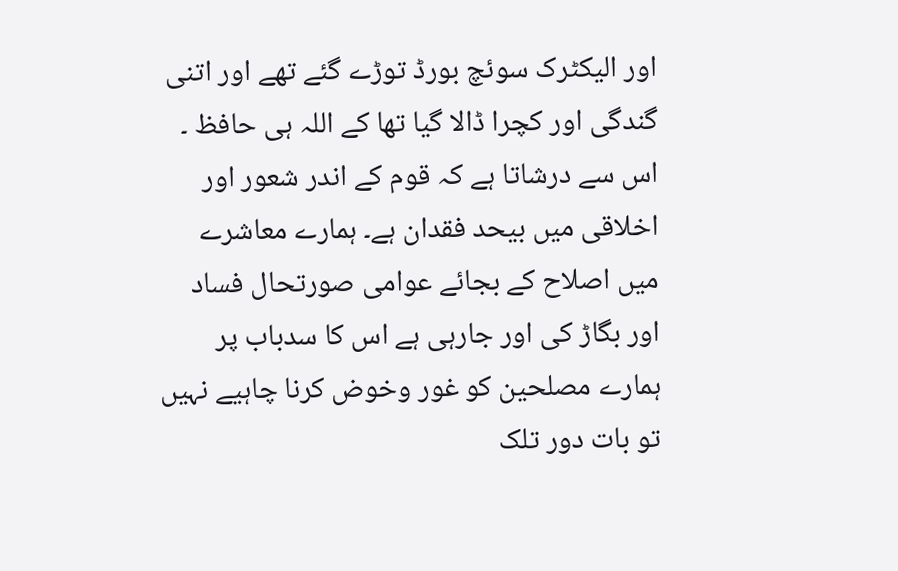اور الیکٹرک سوئچ بورڈ توڑے گئے تھے اور اتنی گندگی اور کچرا ڈالا گیا تھا کے اللہ ہی حافظ ۔ اس سے درشاتا ہے کہ قوم کے اندر شعور اور اخلاقی میں بیحد فقدان ہے۔ ہمارے معاشرے میں اصلاح کے بجائے عوامی صورتحال فساد اور بگاڑ کی اور جارہی ہے اس کا سدباب پر ہمارے مصلحین کو غور وخوض کرنا چاہیے نہیں تو بات دور تلک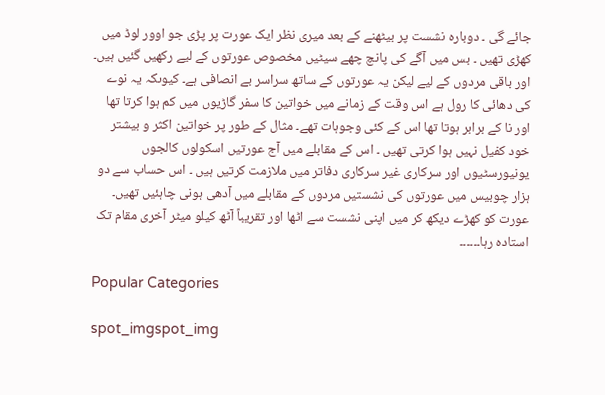جائے گی ۔ دوبارہ نشست پر بیٹھنے کے بعد میری نظر ایک عورت پر پڑی جو اوور لوڈ میں کھڑی تھیں ۔ بس میں آگے کی پانچ چھے سیٹیں مخصوص عورتوں کے لیے رکھیں گئیں ہیں۔ اور باقی مردوں کے لیے لیکن یہ عورتوں کے ساتھ سراسر بے انصافی ہے۔ کیوںکہ یہ نوے کی دھائی کا رول ہے اس وقت کے زمانے میں خواتین کا سفر گاڑیوں میں کم ہوا کرتا تھا اور نا کے برابر ہوتا تھا اس کے کئی وجوہات تھے۔ مثال کے طور پر خواتین اکثر و بیشتر خود کفیل نہیں ہوا کرتی تھیں ۔ اس کے مقابلے میں آج عورتیں اسکولوں کالجوں یونیورسٹیوں اور سرکاری غیر سرکاری دفاتر میں ملازمت کرتیں ہیں ۔ اس حساب سے دو ہزار چوبیس میں عورتوں کی نشستیں مردوں کے مقابلے میں آدھی ہونی چاہئیں تھیں۔ عورت کو کھڑے دیکھ کر میں اپنی نشست سے اٹھا اور تقریباً آٹھ کیلو میٹر آخری مقام تک استادہ رہا۔۔۔۔۔۔

Popular Categories

spot_imgspot_img